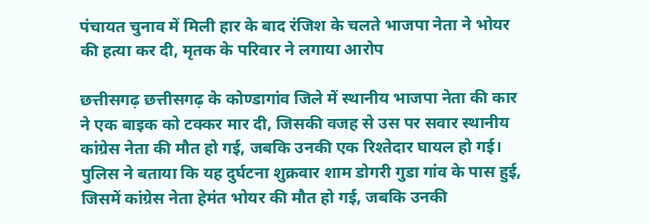पंचायत चुनाव में मिली हार के बाद रंजिश के चलते भाजपा नेता ने भोयर की हत्या कर दी, मृतक के परिवार ने लगाया आरोप

छत्तीसगढ़ छत्तीसगढ़ के कोण्डागांव जिले में स्थानीय भाजपा नेता की कार ने एक बाइक को टक्कर मार दी, जिसकी वजह से उस पर सवार स्थानीय कांग्रेस नेता की मौत हो गई, जबकि उनकी एक रिश्तेदार घायल हो गई। पुलिस ने बताया कि यह दुर्घटना शुक्रवार शाम डोगरी गुडा गांव के पास हुई, जिसमें कांग्रेस नेता हेमंत भोयर की मौत हो गई, जबकि उनकी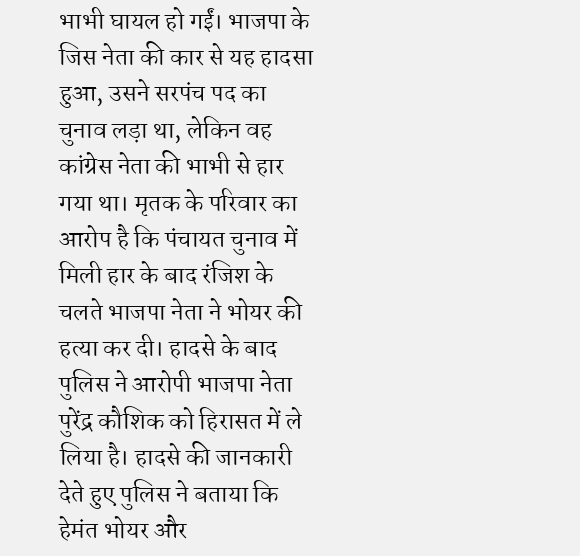भाभी घायल हो गईं। भाजपा के जिस नेता की कार से यह हादसा हुआ, उसने सरपंच पद का चुनाव लड़ा था, लेकिन वह कांग्रेस नेता की भाभी से हार गया था। मृतक के परिवार का आरोप है कि पंचायत चुनाव में मिली हार के बाद रंजिश के चलते भाजपा नेता ने भोयर की हत्या कर दी। हादसे के बाद पुलिस ने आरोपी भाजपा नेता पुरेंद्र कौशिक को हिरासत में ले लिया है। हादसे की जानकारी देते हुए पुलिस ने बताया कि हेमंत भोयर और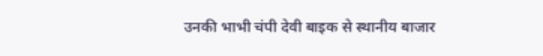उनकी भाभी चंपी देवी बाइक से स्थानीय बाजार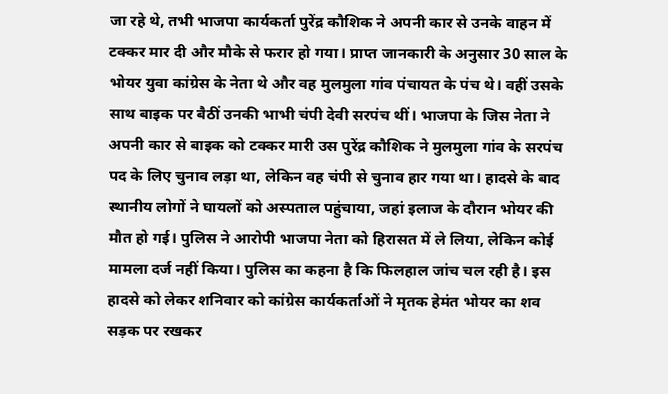जा रहे थे, तभी भाजपा कार्यकर्ता पुरेंद्र कौशिक ने अपनी कार से उनके वाहन में टक्कर मार दी और मौके से फरार हो गया। प्राप्त जानकारी के अनुसार 30 साल के भोयर युवा कांग्रेस के नेता थे और वह मुलमुला गांव पंचायत के पंच थे। वहीं उसके साथ बाइक पर बैठीं उनकी भाभी चंपी देवी सरपंच थीं। भाजपा के जिस नेता ने अपनी कार से बाइक को टक्कर मारी उस पुरेंद्र कौशिक ने मुलमुला गांव के सरपंच पद के लिए चुनाव लड़ा था, लेकिन वह चंपी से चुनाव हार गया था। हादसे के बाद स्थानीय लोगों ने घायलों को अस्पताल पहुंचाया, जहां इलाज के दौरान भोयर की मौत हो गई। पुलिस ने आरोपी भाजपा नेता को हिरासत में ले लिया, लेकिन कोई मामला दर्ज नहीं किया। पुलिस का कहना है कि फिलहाल जांच चल रही है। इस हादसे को लेकर शनिवार को कांग्रेस कार्यकर्ताओं ने मृतक हेमंत भोयर का शव सड़क पर रखकर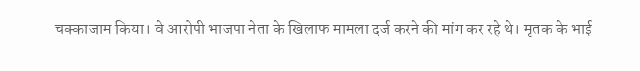चक्काजाम किया। वे आरोपी भाजपा नेता के खिलाफ मामला दर्ज करने की मांग कर रहे थे। मृतक के भाई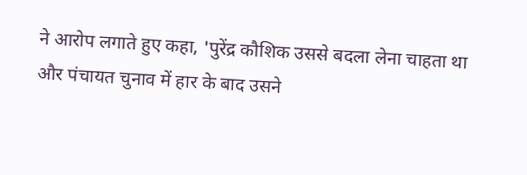ने आरोप लगाते हुए कहा, 'पुरेंद्र कौशिक उससे बदला लेना चाहता था और पंचायत चुनाव में हार के बाद उसने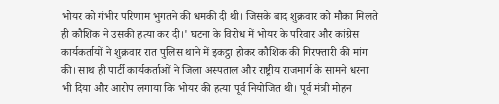भोयर को गंभीर परिणाम भुगतने की धमकी दी थी। जिसके बाद शुक्रवार को मौका मिलते ही कौशिक ने उसकी हत्या कर दी।' घटना के विरोध में भोयर के परिवार और कांग्रेस कार्यकर्तायों ने शुक्रवार रात पुलिस थाने में इकट्ठा होकर कौशिक की गिरफ्तारी की मांग की। साथ ही पार्टी कार्यकर्ताओं ने जिला अस्पताल और राष्ट्रीय राजमार्ग के सामने धरना भी दिया और आरोप लगाया कि भोयर की हत्या पूर्व नियोजित थी। पूर्व मंत्री मोहन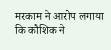मरकाम ने आरोप लगाया कि कौशिक ने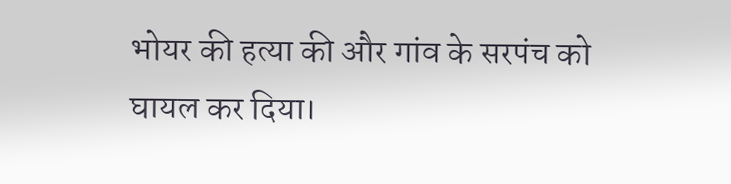भोयर की हत्या की और गांव के सरपंच को घायल कर दिया।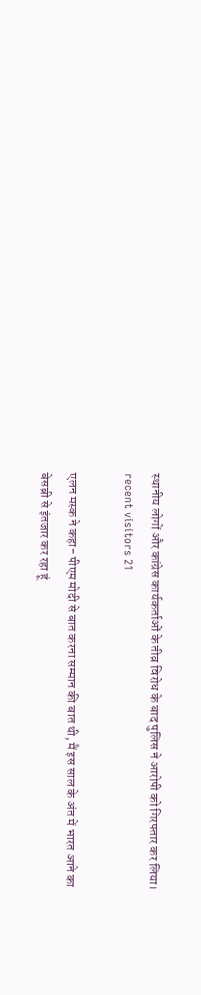स्थानीय लोगों और कांग्रेस कार्यकर्ताओं के तीव्र विरोध के बाद पुलिस ने आरोपी को गिरफ्तार कर लिया। recent visitors 21

एलन मस्क ने कहा- पीएम मोदी से बात करना सम्मान की बात थी, मैं इस साल के अंत में भारत आने का बेसब्री से इंतजार कर रहा हूं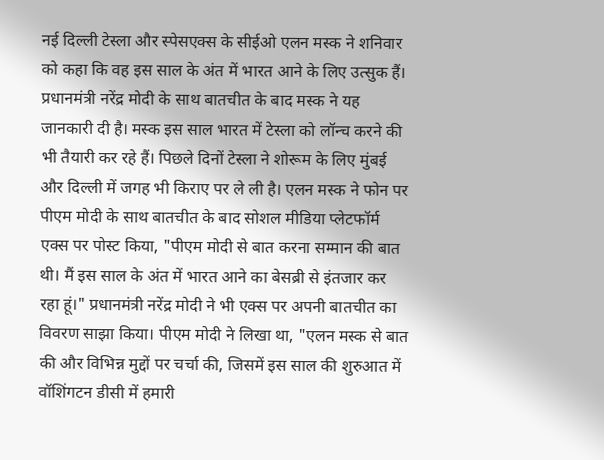नई दिल्ली टेस्ला और स्पेसएक्स के सीईओ एलन मस्क ने शनिवार को कहा कि वह इस साल के अंत में भारत आने के लिए उत्सुक हैं। प्रधानमंत्री नरेंद्र मोदी के साथ बातचीत के बाद मस्क ने यह जानकारी दी है। मस्क इस साल भारत में टेस्ला को लॉन्च करने की भी तैयारी कर रहे हैं। पिछले दिनों टेस्ला ने शोरूम के लिए मुंबई और दिल्ली में जगह भी किराए पर ले ली है। एलन मस्क ने फोन पर पीएम मोदी के साथ बातचीत के बाद सोशल मीडिया प्लेटफॉर्म एक्स पर पोस्ट किया, "पीएम मोदी से बात करना सम्मान की बात थी। मैं इस साल के अंत में भारत आने का बेसब्री से इंतजार कर रहा हूं।" प्रधानमंत्री नरेंद्र मोदी ने भी एक्स पर अपनी बातचीत का विवरण साझा किया। पीएम मोदी ने लिखा था, "एलन मस्क से बात की और विभिन्न मुद्दों पर चर्चा की, जिसमें इस साल की शुरुआत में वॉशिंगटन डीसी में हमारी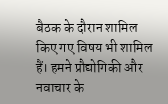बैठक के दौरान शामिल किए गए विषय भी शामिल हैं। हमने प्रौद्योगिकी और नवाचार के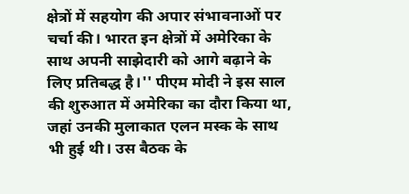क्षेत्रों में सहयोग की अपार संभावनाओं पर चर्चा की। भारत इन क्षेत्रों में अमेरिका के साथ अपनी साझेदारी को आगे बढ़ाने के लिए प्रतिबद्ध है।'' पीएम मोदी ने इस साल की शुरुआत में अमेरिका का दौरा किया था, जहां उनकी मुलाकात एलन मस्क के साथ भी हुई थी। उस बैठक के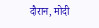दौरान, मोदी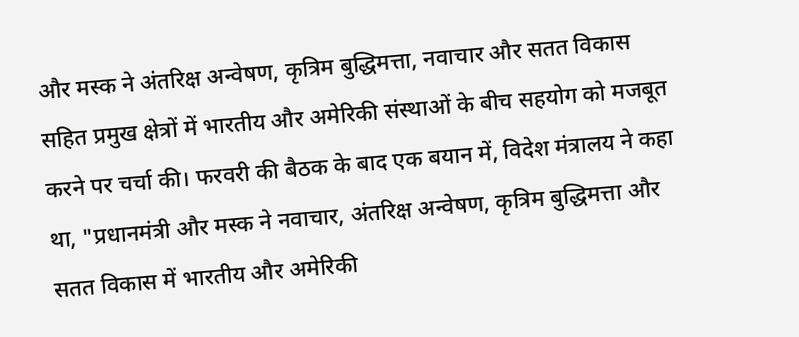और मस्क ने अंतरिक्ष अन्वेषण, कृत्रिम बुद्धिमत्ता, नवाचार और सतत विकास सहित प्रमुख क्षेत्रों में भारतीय और अमेरिकी संस्थाओं के बीच सहयोग को मजबूत करने पर चर्चा की। फरवरी की बैठक के बाद एक बयान में, विदेश मंत्रालय ने कहा था, "प्रधानमंत्री और मस्क ने नवाचार, अंतरिक्ष अन्वेषण, कृत्रिम बुद्धिमत्ता और सतत विकास में भारतीय और अमेरिकी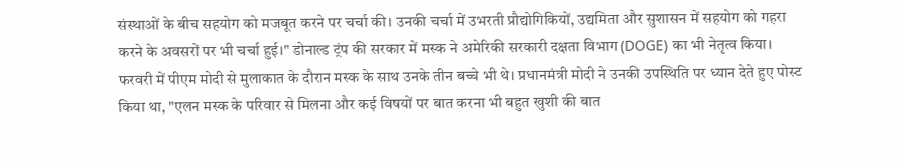संस्थाओं के बीच सहयोग को मजबूत करने पर चर्चा की। उनकी चर्चा में उभरती प्रौद्योगिकियों, उद्यमिता और सुशासन में सहयोग को गहरा करने के अवसरों पर भी चर्चा हुई।" डोनाल्ड ट्रंप की सरकार में मस्क ने अमेरिकी सरकारी दक्षता विभाग (DOGE) का भी नेतृत्व किया। फरवरी में पीएम मोदी से मुलाकात के दौरान मस्क के साथ उनके तीन बच्चे भी थे। प्रधानमंत्री मोदी ने उनकी उपस्थिति पर ध्यान देते हुए पोस्ट किया था, "एलन मस्क के परिवार से मिलना और कई विषयों पर बात करना भी बहुत खुशी की बात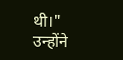थी।" उन्होंने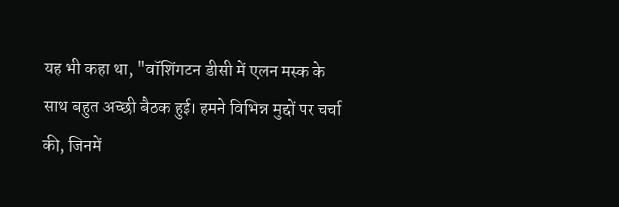यह भी कहा था, "वॉशिंगटन डीसी में एलन मस्क के साथ बहुत अच्छी बैठक हुई। हमने विभिन्न मुद्दों पर चर्चा की, जिनमें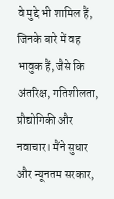वे मुद्दे भी शामिल हैं, जिनके बारे में वह भावुक हैं, जैसे कि अंतरिक्ष, गतिशीलता, प्रौद्योगिकी और नवाचार। मैंने सुधार और न्यूनतम सरकार,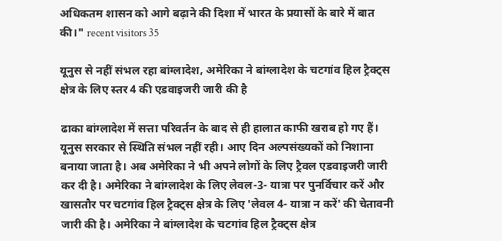अधिकतम शासन को आगे बढ़ाने की दिशा में भारत के प्रयासों के बारे में बात की।" recent visitors 35

यूनुस से नहीं संभल रहा बांग्लादेश, अमेरिका ने बांग्लादेश के चटगांव हिल ट्रैक्ट्स क्षेत्र के लिए स्तर 4 की एडवाइजरी जारी की है

ढाका बांग्लादेश में सत्ता परिवर्तन के बाद से ही हालात काफी खराब हो गए हैं। यूनुस सरकार से स्थिति संभल नहीं रही। आए दिन अल्पसंख्यकों को निशाना बनाया जाता है। अब अमेरिका ने भी अपने लोगों के लिए ट्रैवल एडवाइजरी जारी कर दी है। अमेरिका ने बांग्लादेश के लिए लेवल-3- यात्रा पर पुनर्विचार करें और खासतौर पर चटगांव हिल ट्रैक्ट्स क्षेत्र के लिए 'लेवल 4- यात्रा न करें' की चेतावनी जारी की है। अमेरिका ने बांग्लादेश के चटगांव हिल ट्रैक्ट्स क्षेत्र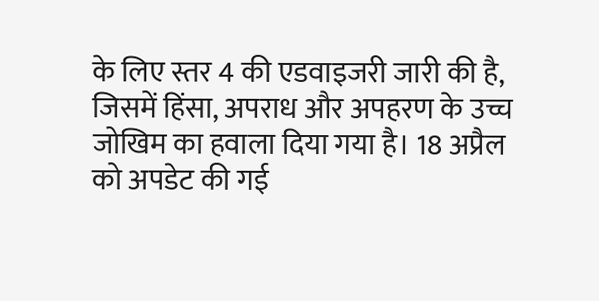के लिए स्तर 4 की एडवाइजरी जारी की है, जिसमें हिंसा, अपराध और अपहरण के उच्च जोखिम का हवाला दिया गया है। 18 अप्रैल को अपडेट की गई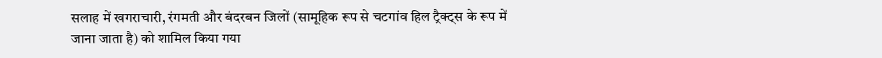सलाह में खगराचारी, रंगमती और बंदरबन जिलों (सामूहिक रूप से चटगांव हिल ट्रैक्ट्स के रूप में जाना जाता है) को शामिल किया गया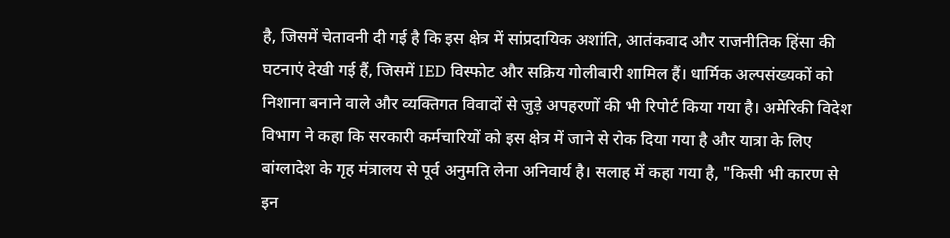है, जिसमें चेतावनी दी गई है कि इस क्षेत्र में सांप्रदायिक अशांति, आतंकवाद और राजनीतिक हिंसा की घटनाएं देखी गई हैं, जिसमें IED विस्फोट और सक्रिय गोलीबारी शामिल हैं। धार्मिक अल्पसंख्यकों को निशाना बनाने वाले और व्यक्तिगत विवादों से जुड़े अपहरणों की भी रिपोर्ट किया गया है। अमेरिकी विदेश विभाग ने कहा कि सरकारी कर्मचारियों को इस क्षेत्र में जाने से रोक दिया गया है और यात्रा के लिए बांग्लादेश के गृह मंत्रालय से पूर्व अनुमति लेना अनिवार्य है। सलाह में कहा गया है, "किसी भी कारण से इन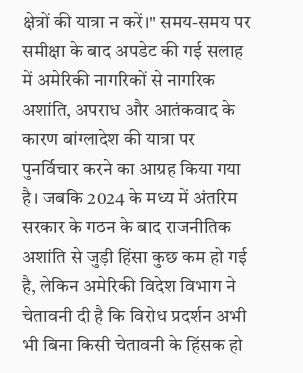क्षेत्रों की यात्रा न करें।" समय-समय पर समीक्षा के बाद अपडेट की गई सलाह में अमेरिकी नागरिकों से नागरिक अशांति, अपराध और आतंकवाद के कारण बांग्लादेश की यात्रा पर पुनर्विचार करने का आग्रह किया गया है। जबकि 2024 के मध्य में अंतरिम सरकार के गठन के बाद राजनीतिक अशांति से जुड़ी हिंसा कुछ कम हो गई है, लेकिन अमेरिकी विदेश विभाग ने चेतावनी दी है कि विरोध प्रदर्शन अभी भी बिना किसी चेतावनी के हिंसक हो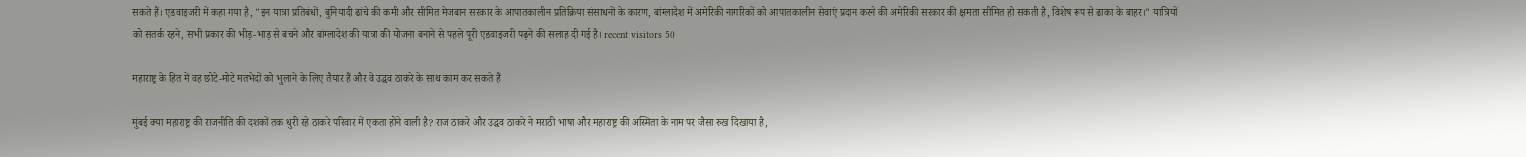सकते हैं। एडवाइजरी में कहा गया है, "इन यात्रा प्रतिबंधों, बुनियादी ढांचे की कमी और सीमित मेजबान सरकार के आपातकालीन प्रतिक्रिया संसाधनों के कारण, बांग्लादेश में अमेरिकी नागरिकों को आपातकालीन सेवाएं प्रदान करने की अमेरिकी सरकार की क्षमता सीमित हो सकती है, विशेष रूप से ढाका के बाहर।" यात्रियों को सतर्क रहने, सभी प्रकार की भीड़-भाड़ से बचने और बांग्लादेश की यात्रा की योजना बनाने से पहले पूरी एडवाइजरी पढ़ने की सलाह दी गई है। recent visitors 50

महाराष्ट्र के हित में वह छोटे-मोटे मतभेदों को भुलाने के लिए तैयार हैं और वे उद्धव ठाकरे के साथ काम कर सकते हैं

मुंबई क्या महाराष्ट्र की राजनीति की दशकों तक धुरी रहे ठाकरे परिवार में एकता होने वाली है? राज ठाकरे और उद्धव ठाकरे ने मराठी भाषा और महाराष्ट्र की अस्मिता के नाम पर जैसा रुख दिखाया है,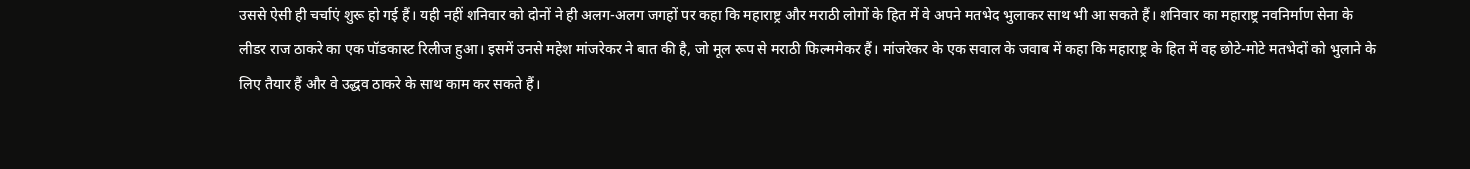उससे ऐसी ही चर्चाएं शुरू हो गई हैं। यही नहीं शनिवार को दोनों ने ही अलग-अलग जगहों पर कहा कि महाराष्ट्र और मराठी लोगों के हित में वे अपने मतभेद भुलाकर साथ भी आ सकते हैं। शनिवार का महाराष्ट्र नवनिर्माण सेना के लीडर राज ठाकरे का एक पॉडकास्ट रिलीज हुआ। इसमें उनसे महेश मांजरेकर ने बात की है, जो मूल रूप से मराठी फिल्ममेकर हैं। मांजरेकर के एक सवाल के जवाब में कहा कि महाराष्ट्र के हित में वह छोटे-मोटे मतभेदों को भुलाने के लिए तैयार हैं और वे उद्धव ठाकरे के साथ काम कर सकते हैं।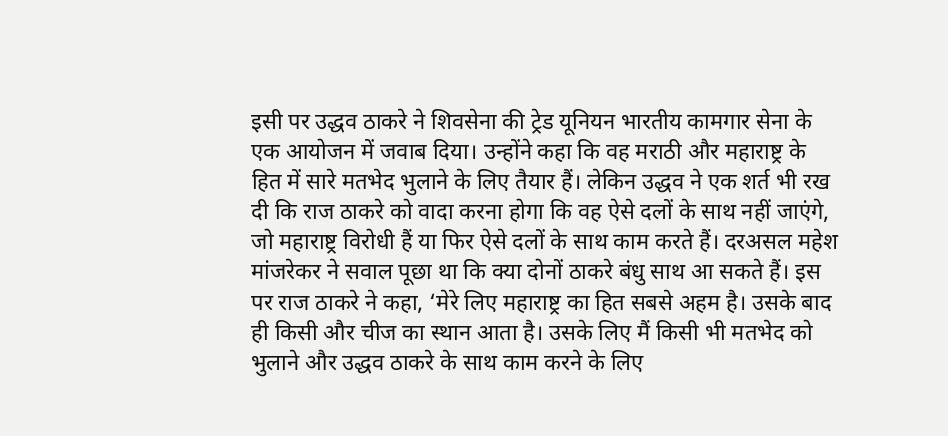इसी पर उद्धव ठाकरे ने शिवसेना की ट्रेड यूनियन भारतीय कामगार सेना के एक आयोजन में जवाब दिया। उन्होंने कहा कि वह मराठी और महाराष्ट्र के हित में सारे मतभेद भुलाने के लिए तैयार हैं। लेकिन उद्धव ने एक शर्त भी रख दी कि राज ठाकरे को वादा करना होगा कि वह ऐसे दलों के साथ नहीं जाएंगे, जो महाराष्ट्र विरोधी हैं या फिर ऐसे दलों के साथ काम करते हैं। दरअसल महेश मांजरेकर ने सवाल पूछा था कि क्या दोनों ठाकरे बंधु साथ आ सकते हैं। इस पर राज ठाकरे ने कहा, ‘मेरे लिए महाराष्ट्र का हित सबसे अहम है। उसके बाद ही किसी और चीज का स्थान आता है। उसके लिए मैं किसी भी मतभेद को भुलाने और उद्धव ठाकरे के साथ काम करने के लिए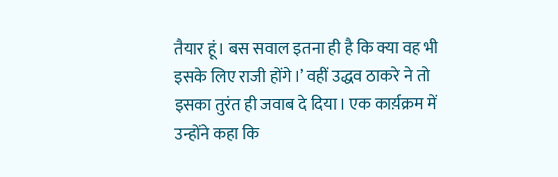तैयार हूं। बस सवाल इतना ही है कि क्या वह भी इसके लिए राजी होंगे।’ वहीं उद्धव ठाकरे ने तो इसका तुरंत ही जवाब दे दिया। एक कार्य़क्रम में उन्होंने कहा कि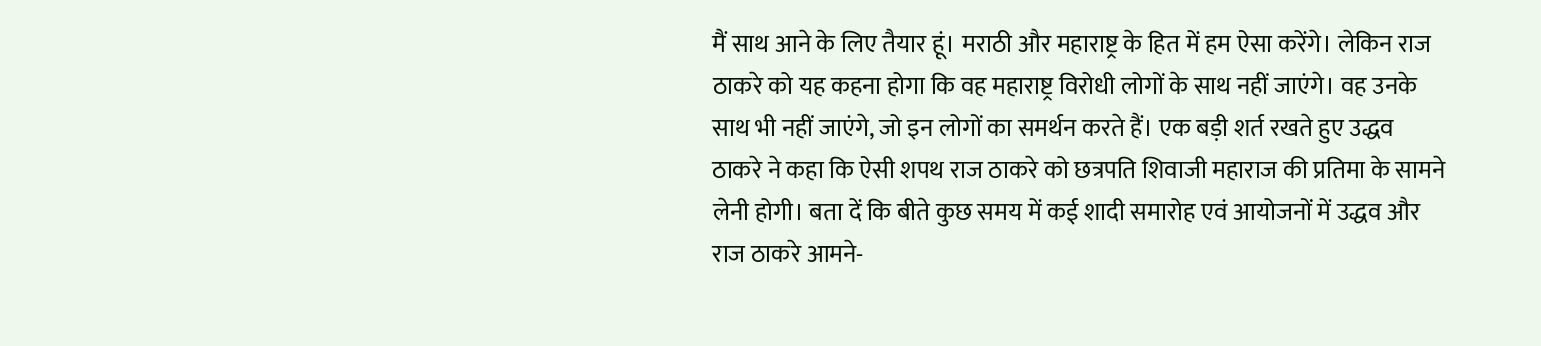मैं साथ आने के लिए तैयार हूं। मराठी और महाराष्ट्र के हित में हम ऐसा करेंगे। लेकिन राज ठाकरे को यह कहना होगा कि वह महाराष्ट्र विरोधी लोगों के साथ नहीं जाएंगे। वह उनके साथ भी नहीं जाएंगे, जो इन लोगों का समर्थन करते हैं। एक बड़ी शर्त रखते हुए उद्धव ठाकरे ने कहा कि ऐसी शपथ राज ठाकरे को छत्रपति शिवाजी महाराज की प्रतिमा के सामने लेनी होगी। बता दें कि बीते कुछ समय में कई शादी समारोह एवं आयोजनों में उद्धव और राज ठाकरे आमने-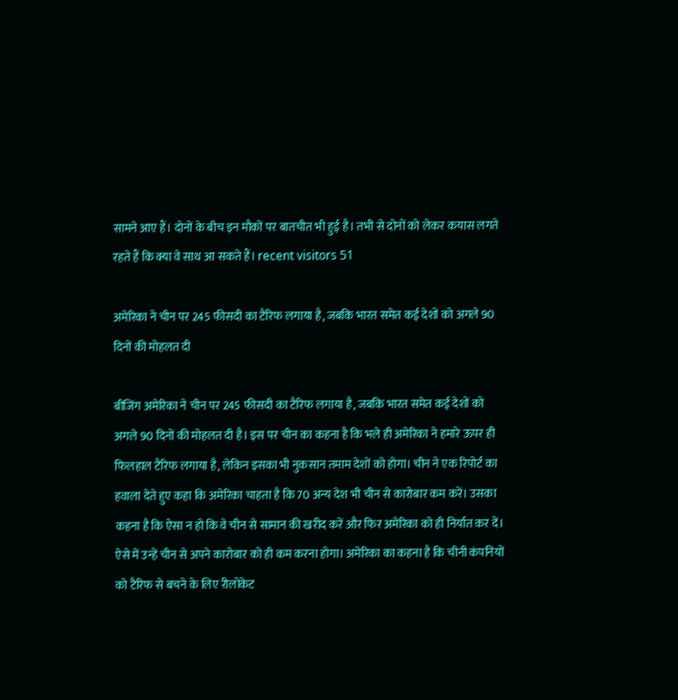सामने आए हैं। दोनों के बीच इन मौकों पर बातचीत भी हुई है। तभी से दोनों को लेकर कयास लगते रहते हैं कि क्या वे साथ आ सकते हैं। recent visitors 51

अमेरिका ने चीन पर 245 फीसदी का टैरिफ लगाया है, जबकि भारत समेत कई देशों को अगले 90 दिनों की मोहलत दी

बीजिंग अमेरिका ने चीन पर 245 फीसदी का टैरिफ लगाया है, जबकि भारत समेत कई देशों को अगले 90 दिनों की मोहलत दी है। इस पर चीन का कहना है कि भले ही अमेरिका ने हमारे ऊपर ही फिलहाल टैरिफ लगाया है, लेकिन इसका भी नुकसान तमाम देशों को होगा। चीन ने एक रिपोर्ट का हवाला देते हुए कहा कि अमेरिका चाहता है कि 70 अन्य देश भी चीन से कारोबार कम करें। उसका कहना है कि ऐसा न हो कि वे चीन से सामान की खरीद करें और फिर अमेरिका को ही निर्यात कर दें। ऐसे में उन्हें चीन से अपने कारोबार को ही कम करना होगा। अमेरिका का कहना है कि चीनी कंपनियों को टैरिफ से बचने के लिए रीलोकेट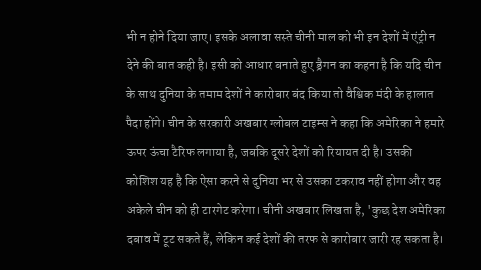भी न होने दिया जाए। इसके अलावा सस्ते चीनी माल को भी इन देशों में एंट्री न देने की बात कही है। इसी को आधार बनाते हुए ड्रैगन का कहना है कि यदि चीन के साथ दुनिया के तमाम देशों ने कारोबार बंद किया तो वैश्विक मंदी के हालात पैदा होंगे। चीन के सरकारी अखबार ग्लोबल टाइम्स ने कहा कि अमेरिका ने हमारे ऊपर ऊंचा टैरिफ लगाया है, जबकि दूसरे देशों को रियायत दी है। उसकी कोशिश यह है कि ऐसा करने से दुनिया भर से उसका टकराव नहीं होगा और वह अकेले चीन को ही टारगेट करेगा। चीनी अखबार लिखता है, 'कुछ देश अमेरिका दबाव में टूट सकते हैं, लेकिन कई देशों की तरफ से कारोबार जारी रह सकता है।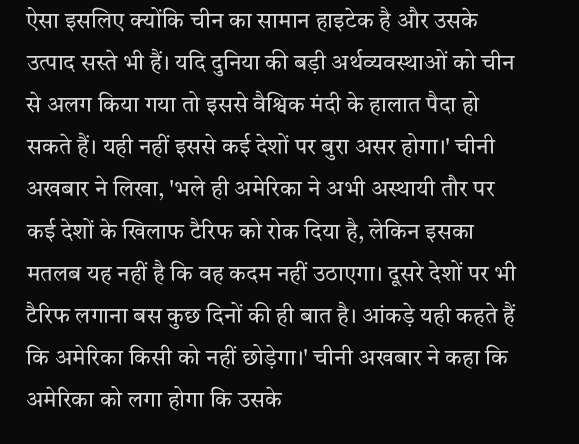ऐसा इसलिए क्योंकि चीन का सामान हाइटेक है और उसके उत्पाद सस्ते भी हैं। यदि दुनिया की बड़ी अर्थव्यवस्थाओं को चीन से अलग किया गया तो इससे वैश्विक मंदी के हालात पैदा हो सकते हैं। यही नहीं इससे कई देशों पर बुरा असर होगा।' चीनी अखबार ने लिखा, 'भले ही अमेरिका ने अभी अस्थायी तौर पर कई देशों के खिलाफ टैरिफ को रोक दिया है, लेकिन इसका मतलब यह नहीं है कि वह कदम नहीं उठाएगा। दूसरे देशों पर भी टैरिफ लगाना बस कुछ दिनों की ही बात है। आंकड़े यही कहते हैं कि अमेरिका किसी को नहीं छोड़ेगा।' चीनी अखबार ने कहा कि अमेरिका को लगा होगा कि उसके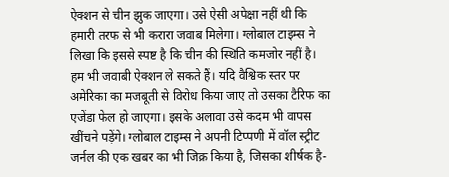ऐक्शन से चीन झुक जाएगा। उसे ऐसी अपेक्षा नहीं थी कि हमारी तरफ से भी करारा जवाब मिलेगा। ग्लोबाल टाइम्स ने लिखा कि इससे स्पष्ट है कि चीन की स्थिति कमजोर नहीं है। हम भी जवाबी ऐक्शन ले सकते हैं। यदि वैश्विक स्तर पर अमेरिका का मजबूती से विरोध किया जाए तो उसका टैरिफ का एजेंडा फेल हो जाएगा। इसके अलावा उसे कदम भी वापस खींचने पड़ेंगे। ग्लोबाल टाइम्स ने अपनी टिप्पणी में वॉल स्ट्रीट जर्नल की एक खबर का भी जिक्र किया है, जिसका शीर्षक है-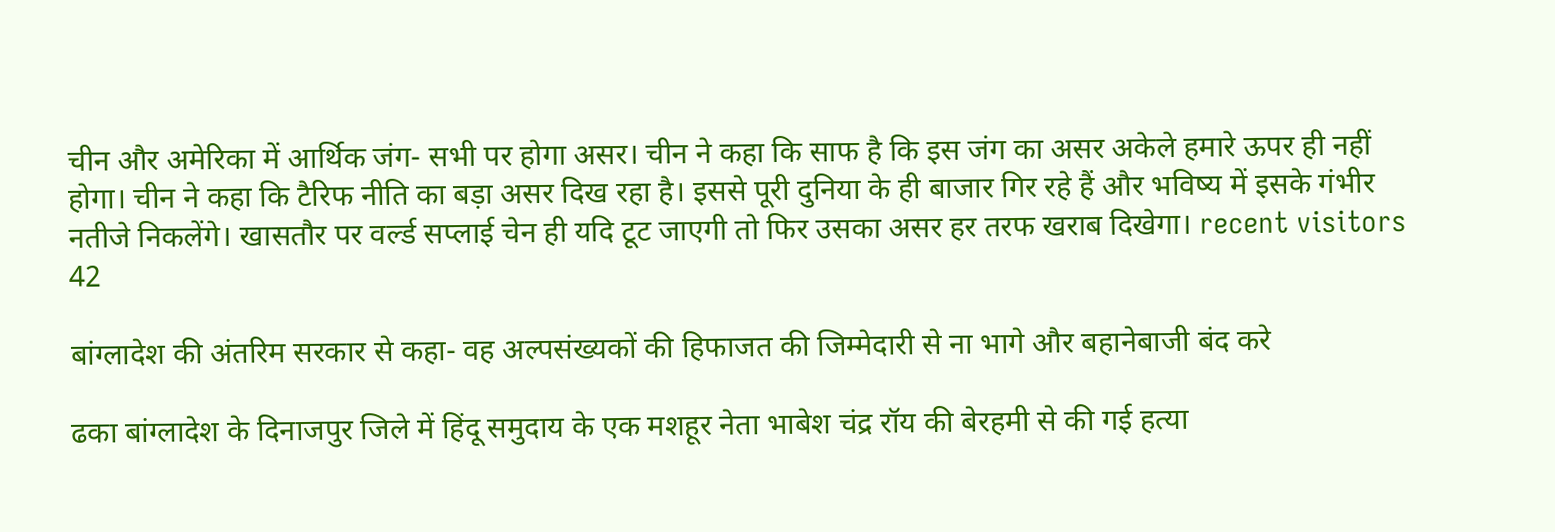चीन और अमेरिका में आर्थिक जंग- सभी पर होगा असर। चीन ने कहा कि साफ है कि इस जंग का असर अकेले हमारे ऊपर ही नहीं होगा। चीन ने कहा कि टैरिफ नीति का बड़ा असर दिख रहा है। इससे पूरी दुनिया के ही बाजार गिर रहे हैं और भविष्य में इसके गंभीर नतीजे निकलेंगे। खासतौर पर वर्ल्ड सप्लाई चेन ही यदि टूट जाएगी तो फिर उसका असर हर तरफ खराब दिखेगा। recent visitors 42

बांग्लादेश की अंतरिम सरकार से कहा- वह अल्पसंख्यकों की हिफाजत की जिम्मेदारी से ना भागे और बहानेबाजी बंद करे

ढका बांग्लादेश के दिनाजपुर जिले में हिंदू समुदाय के एक मशहूर नेता भाबेश चंद्र रॉय की बेरहमी से की गई हत्या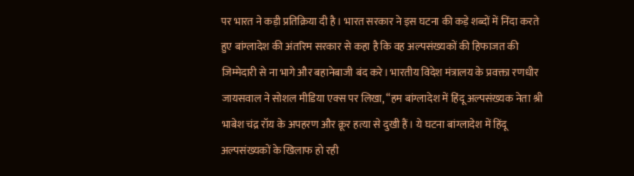पर भारत ने कड़ी प्रतिक्रिया दी है। भारत सरकार ने इस घटना की कड़े शब्दों में निंदा करते हुए बांग्लादेश की अंतरिम सरकार से कहा है कि वह अल्पसंख्यकों की हिफाजत की जिम्मेदारी से ना भागे और बहानेबाजी बंद करे। भारतीय विदेश मंत्रालय के प्रवक्ता रणधीर जायसवाल ने सोशल मीडिया एक्स पर लिखा, “हम बांग्लादेश में हिंदू अल्पसंख्यक नेता श्री भाबेश चंद्र रॉय के अपहरण और क्रूर हत्या से दुखी हैं। ये घटना बांग्लादेश में हिंदू अल्पसंख्यकों के खिलाफ हो रही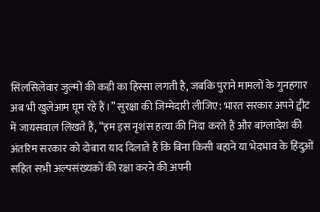सिलसिलेवार जुल्मों की कड़ी का हिस्सा लगती है, जबकि पुराने मामलों के गुनहगार अब भी खुलेआम घूम रहे हैं।” सुरक्षा की जिम्मेदारी लीजिए: भारत सरकार अपने ट्वीट में जायसवाल लिखते हैं, “हम इस नृशंस हत्या की निंदा करते हैं और बांग्लादेश की अंतरिम सरकार को दोबारा याद दिलाते हैं कि बिना किसी बहाने या भेदभाव के हिंदुओं सहित सभी अल्पसंख्यकों की रक्षा करने की अपनी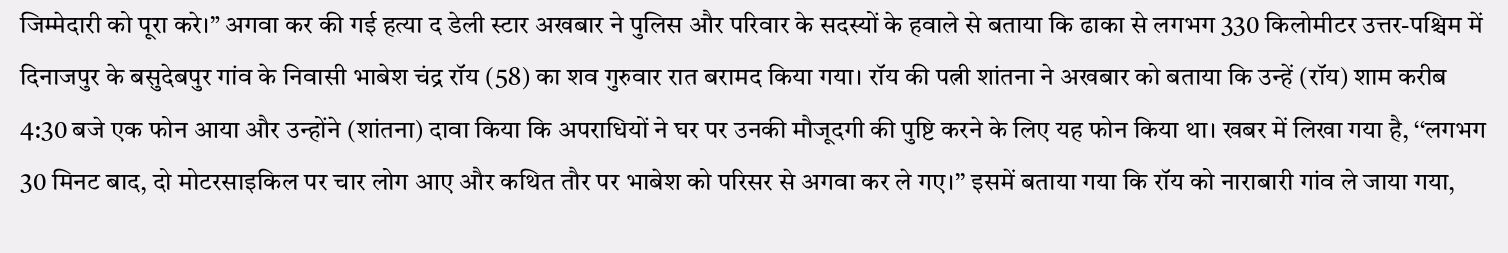जिम्मेदारी को पूरा करे।” अगवा कर की गई हत्या द डेली स्टार अखबार ने पुलिस और परिवार के सदस्यों के हवाले से बताया कि ढाका से लगभग 330 किलोमीटर उत्तर-पश्चिम में दिनाजपुर के बसुदेबपुर गांव के निवासी भाबेश चंद्र रॉय (58) का शव गुरुवार रात बरामद किया गया। रॉय की पत्नी शांतना ने अखबार को बताया कि उन्हें (रॉय) शाम करीब 4:30 बजे एक फोन आया और उन्होंने (शांतना) दावा किया कि अपराधियों ने घर पर उनकी मौजूदगी की पुष्टि करने के लिए यह फोन किया था। खबर में लिखा गया है, ‘‘लगभग 30 मिनट बाद, दो मोटरसाइकिल पर चार लोग आए और कथित तौर पर भाबेश को परिसर से अगवा कर ले गए।’’ इसमें बताया गया कि रॉय को नाराबारी गांव ले जाया गया,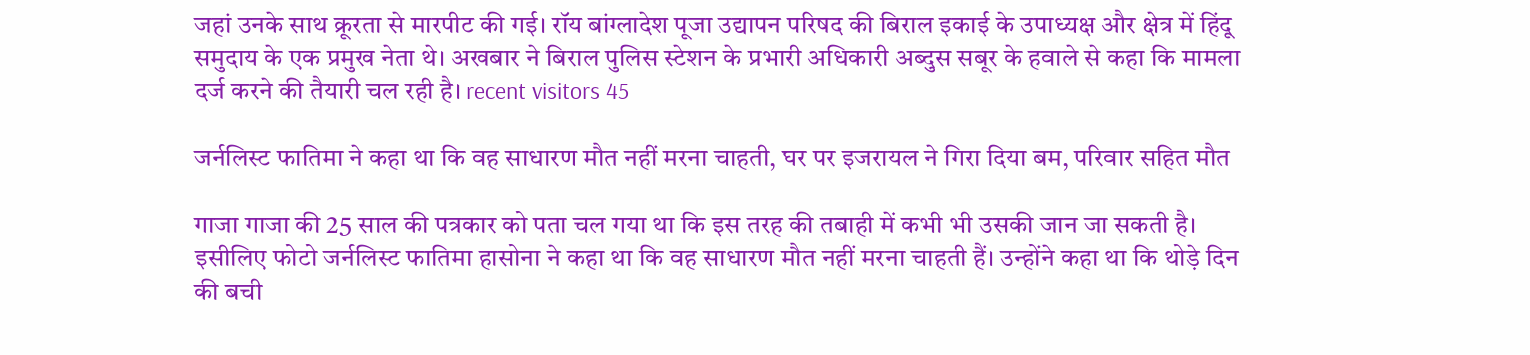जहां उनके साथ क्रूरता से मारपीट की गई। रॉय बांग्लादेश पूजा उद्यापन परिषद की बिराल इकाई के उपाध्यक्ष और क्षेत्र में हिंदू समुदाय के एक प्रमुख नेता थे। अखबार ने बिराल पुलिस स्टेशन के प्रभारी अधिकारी अब्दुस सबूर के हवाले से कहा कि मामला दर्ज करने की तैयारी चल रही है। recent visitors 45

जर्नलिस्ट फातिमा ने कहा था कि वह साधारण मौत नहीं मरना चाहती, घर पर इजरायल ने गिरा दिया बम, परिवार सहित मौत

गाजा गाजा की 25 साल की पत्रकार को पता चल गया था कि इस तरह की तबाही में कभी भी उसकी जान जा सकती है। इसीलिए फोटो जर्नलिस्ट फातिमा हासोना ने कहा था कि वह साधारण मौत नहीं मरना चाहती हैं। उन्होंने कहा था कि थोड़े दिन की बची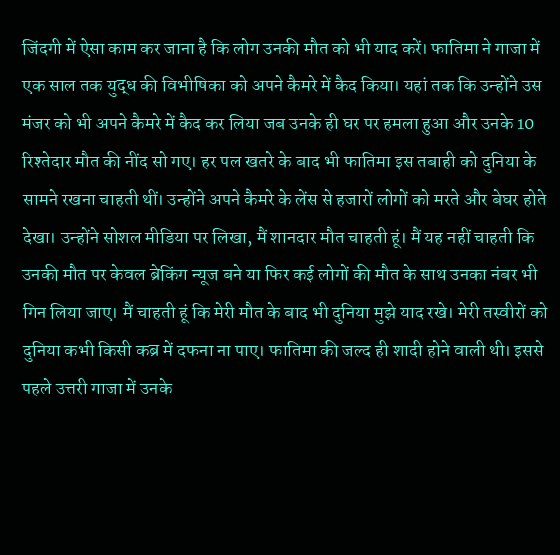जिंदगी में ऐसा काम कर जाना है कि लोग उनकी मौत को भी याद करें। फातिमा ने गाजा में एक साल तक युद्ध की विभीषिका को अपने कैमरे में कैद किया। यहां तक कि उन्होंने उस मंजर को भी अपने कैमरे में कैद कर लिया जब उनके ही घर पर हमला हुआ और उनके 10 रिश्तेदार मौत की नींद सो गए। हर पल खतरे के बाद भी फातिमा इस तबाही को दुनिया के सामने रखना चाहती थीं। उन्होंने अपने कैमरे के लेंस से हजारों लोगों को मरते और बेघर होते देखा। उन्होंने सोशल मीडिया पर लिखा, मैं शानदार मौत चाहती हूं। मैं यह नहीं चाहती कि उनकी मौत पर केवल ब्रेकिंग न्यूज बने या फिर कई लोगों की मौत के साथ उनका नंबर भी गिन लिया जाए। मैं चाहती हूं कि मेरी मौत के बाद भी दुनिया मुझे याद रखे। मेरी तस्वीरों को दुनिया कभी किसी कब्र में दफना ना पाए। फातिमा की जल्द ही शादी होने वाली थी। इससे पहले उत्तरी गाजा में उनके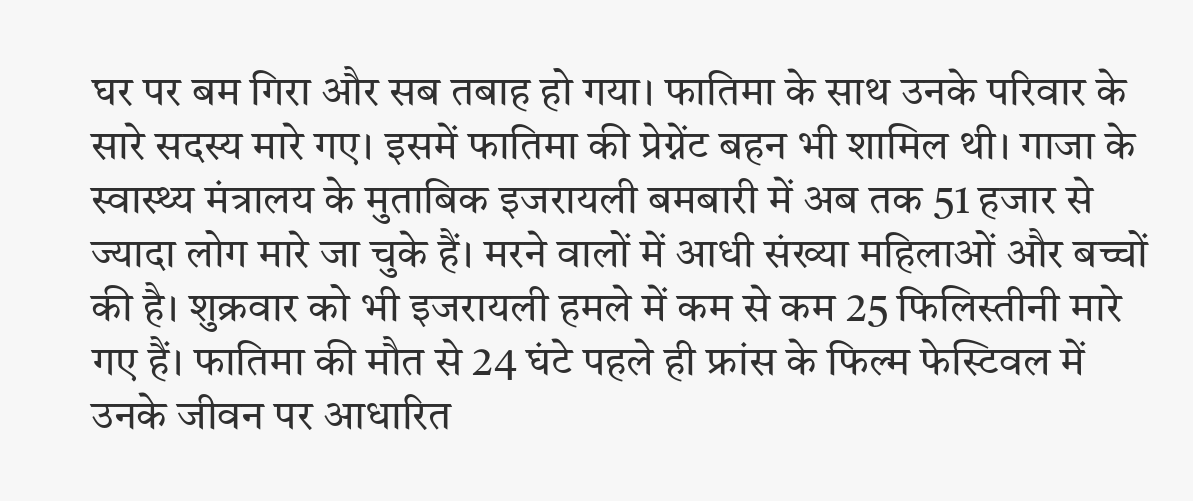घर पर बम गिरा और सब तबाह हो गया। फातिमा के साथ उनके परिवार के सारे सदस्य मारे गए। इसमें फातिमा की प्रेग्नेंट बहन भी शामिल थी। गाजा के स्वास्थ्य मंत्रालय के मुताबिक इजरायली बमबारी में अब तक 51 हजार से ज्यादा लोग मारे जा चुके हैं। मरने वालों में आधी संख्या महिलाओं और बच्चों की है। शुक्रवार को भी इजरायली हमले में कम से कम 25 फिलिस्तीनी मारे गए हैं। फातिमा की मौत से 24 घंटे पहले ही फ्रांस के फिल्म फेस्टिवल में उनके जीवन पर आधारित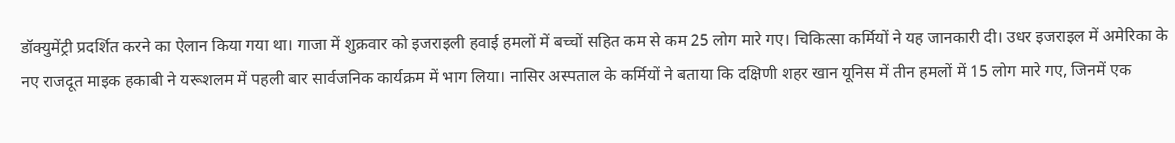डॉक्युमेंट्री प्रदर्शित करने का ऐलान किया गया था। गाजा में शुक्रवार को इजराइली हवाई हमलों में बच्चों सहित कम से कम 25 लोग मारे गए। चिकित्सा कर्मियों ने यह जानकारी दी। उधर इजराइल में अमेरिका के नए राजदूत माइक हकाबी ने यरूशलम में पहली बार सार्वजनिक कार्यक्रम में भाग लिया। नासिर अस्पताल के कर्मियों ने बताया कि दक्षिणी शहर खान यूनिस में तीन हमलों में 15 लोग मारे गए, जिनमें एक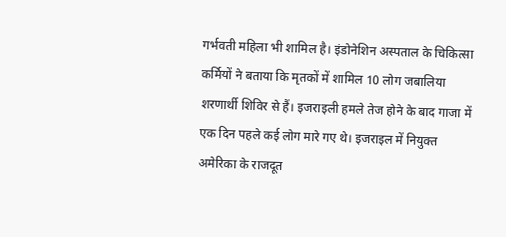गर्भवती महिला भी शामिल है। इंडोनेशिन अस्पताल के चिकित्सा कर्मियों ने बताया कि मृतकों में शामिल 10 लोग जबालिया शरणार्थी शिविर से हैं। इजराइली हमले तेज होने के बाद गाजा में एक दिन पहले कई लोग मारे गए थे। इजराइल में नियुक्त अमेरिका के राजदूत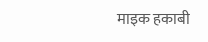माइक हकाबी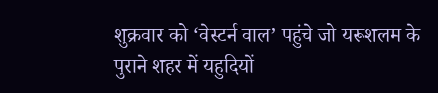शुक्रवार को ‘वेस्टर्न वाल’ पहुंचे जो यरूशलम के पुराने शहर में यहुदियों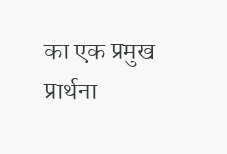का एक प्रमुख प्रार्थना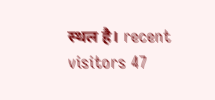स्थल है। recent visitors 47